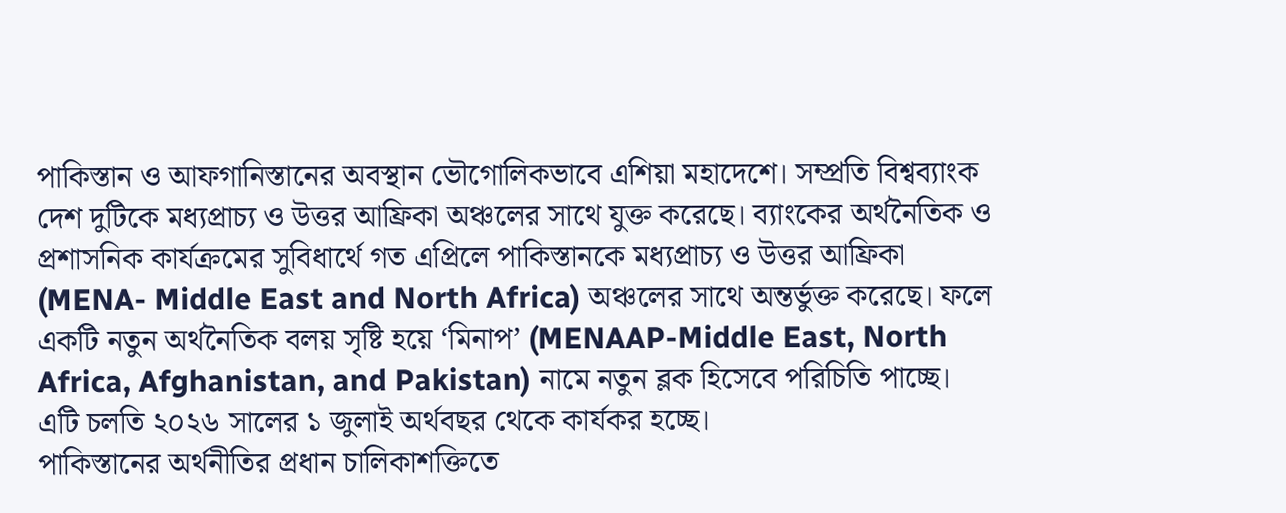পাকিস্তান ও আফগানিস্তানের অবস্থান ভৌগোলিকভাবে এশিয়া মহাদেশে। সম্প্রতি বিশ্বব্যাংক দেশ দুটিকে মধ্যপ্রাচ্য ও উত্তর আফ্রিকা অঞ্চলের সাথে যুক্ত করেছে। ব্যাংকের অর্থনৈতিক ও প্রশাসনিক কার্যক্রমের সুবিধার্থে গত এপ্রিলে পাকিস্তানকে মধ্যপ্রাচ্য ও উত্তর আফ্রিকা (MENA- Middle East and North Africa) অঞ্চলের সাথে অন্তর্ভুক্ত করেছে। ফলে একটি নতুন অর্থনৈতিক বলয় সৃষ্টি হয়ে ‘মিনাপ’ (MENAAP-Middle East, North Africa, Afghanistan, and Pakistan) নামে নতুন ব্লক হিসেবে পরিচিতি পাচ্ছে। এটি চলতি ২০২৬ সালের ১ জুলাই অর্থবছর থেকে কার্যকর হচ্ছে।
পাকিস্তানের অর্থনীতির প্রধান চালিকাশক্তিতে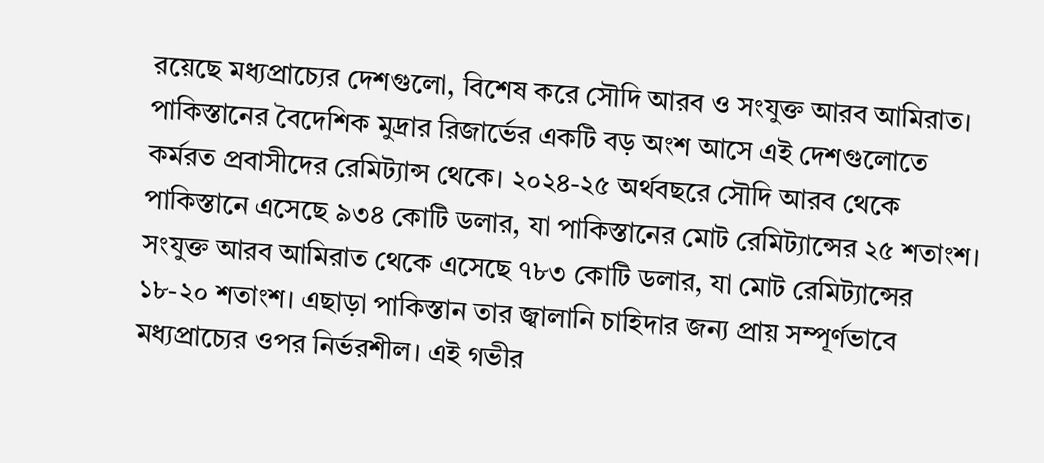রয়েছে মধ্যপ্রাচ্যের দেশগুলো, বিশেষ করে সৌদি আরব ও সংযুক্ত আরব আমিরাত। পাকিস্তানের বৈদেশিক মুদ্রার রিজার্ভের একটি বড় অংশ আসে এই দেশগুলোতে কর্মরত প্রবাসীদের রেমিট্যান্স থেকে। ২০২৪-২৫ অর্থবছরে সৌদি আরব থেকে পাকিস্তানে এসেছে ৯৩৪ কোটি ডলার, যা পাকিস্তানের মোট রেমিট্যান্সের ২৫ শতাংশ। সংযুক্ত আরব আমিরাত থেকে এসেছে ৭৮৩ কোটি ডলার, যা মোট রেমিট্যান্সের ১৮-২০ শতাংশ। এছাড়া পাকিস্তান তার জ্বালানি চাহিদার জন্য প্রায় সম্পূর্ণভাবে মধ্যপ্রাচ্যের ওপর নির্ভরশীল। এই গভীর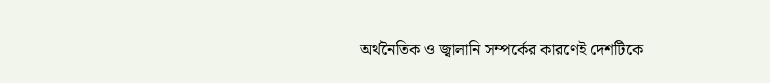অর্থনৈতিক ও জ্বালানি সম্পর্কের কারণেই দেশটিকে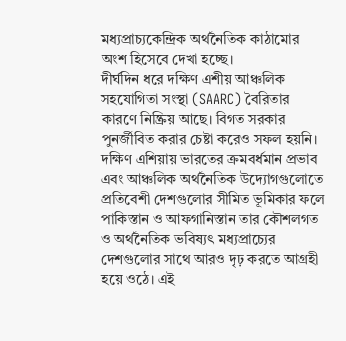মধ্যপ্রাচ্যকেন্দ্রিক অর্থনৈতিক কাঠামোর অংশ হিসেবে দেখা হচ্ছে।
দীর্ঘদিন ধরে দক্ষিণ এশীয় আঞ্চলিক সহযোগিতা সংস্থা (SAARC) বৈরিতার কারণে নিষ্ক্রিয় আছে। বিগত সরকার পুনর্জীবিত করার চেষ্টা করেও সফল হয়নি। দক্ষিণ এশিয়ায় ভারতের ক্রমবর্ধমান প্রভাব এবং আঞ্চলিক অর্থনৈতিক উদ্যোগগুলোতে প্রতিবেশী দেশগুলোর সীমিত ভূমিকার ফলে পাকিস্তান ও আফগানিস্তান তার কৌশলগত ও অর্থনৈতিক ভবিষ্যৎ মধ্যপ্রাচ্যের দেশগুলোর সাথে আরও দৃঢ় করতে আগ্রহী হয়ে ওঠে। এই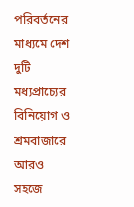পরিবর্তনের মাধ্যমে দেশ দুটি মধ্যপ্রাচ্যের বিনিয়োগ ও শ্রমবাজারে আরও সহজে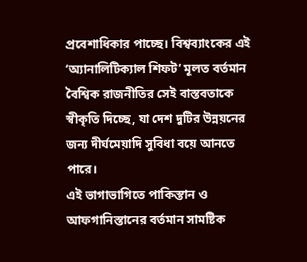প্রবেশাধিকার পাচ্ছে। বিশ্বব্যাংকের এই ‘অ্যানালিটিক্যাল শিফট’ মূলত বর্তমান বৈশ্বিক রাজনীতির সেই বাস্তবতাকে স্বীকৃতি দিচ্ছে, যা দেশ দুটির উন্নয়নের জন্য দীর্ঘমেয়াদি সুবিধা বয়ে আনতে পারে।
এই ভাগাভাগিতে পাকিস্তান ও আফগানিস্তানের বর্তমান সামষ্টিক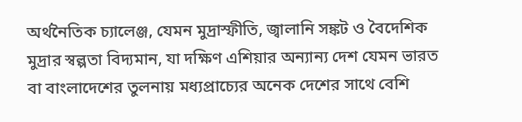অর্থনৈতিক চ্যালেঞ্জ, যেমন মুদ্রাস্ফীতি, জ্বালানি সঙ্কট ও বৈদেশিক মুদ্রার স্বল্পতা বিদ্যমান, যা দক্ষিণ এশিয়ার অন্যান্য দেশ যেমন ভারত বা বাংলাদেশের তুলনায় মধ্যপ্রাচ্যের অনেক দেশের সাথে বেশি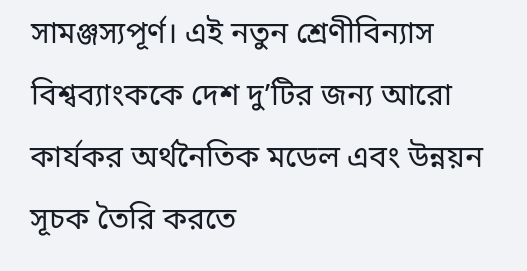সামঞ্জস্যপূর্ণ। এই নতুন শ্রেণীবিন্যাস বিশ্বব্যাংককে দেশ দু’টির জন্য আরো কার্যকর অর্থনৈতিক মডেল এবং উন্নয়ন সূচক তৈরি করতে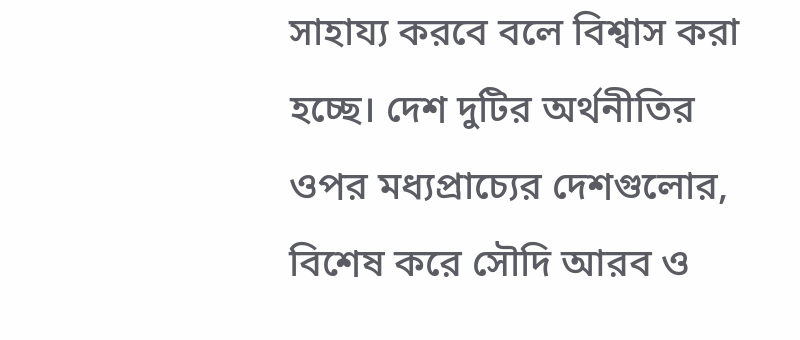সাহায্য করবে বলে বিশ্বাস করা হচ্ছে। দেশ দুটির অর্থনীতির ওপর মধ্যপ্রাচ্যের দেশগুলোর, বিশেষ করে সৌদি আরব ও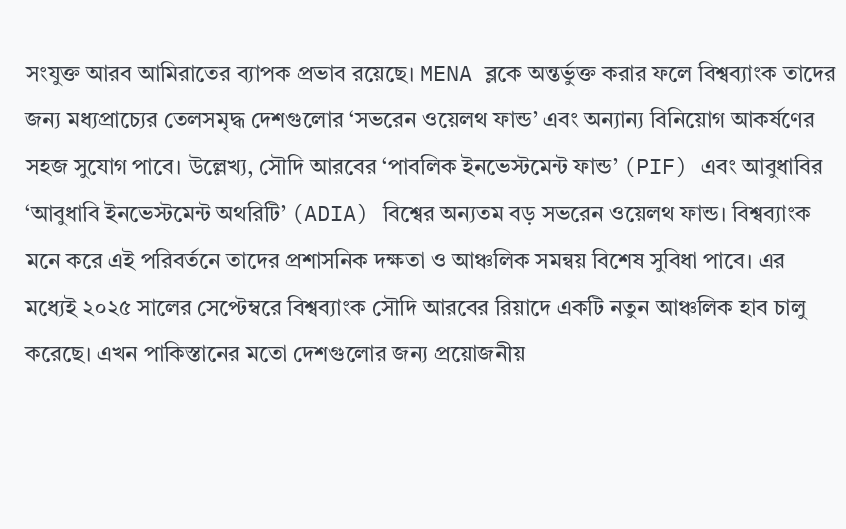সংযুক্ত আরব আমিরাতের ব্যাপক প্রভাব রয়েছে। MENA ব্লকে অন্তর্ভুক্ত করার ফলে বিশ্বব্যাংক তাদের জন্য মধ্যপ্রাচ্যের তেলসমৃদ্ধ দেশগুলোর ‘সভরেন ওয়েলথ ফান্ড’ এবং অন্যান্য বিনিয়োগ আকর্ষণের সহজ সুযোগ পাবে। উল্লেখ্য, সৌদি আরবের ‘পাবলিক ইনভেস্টমেন্ট ফান্ড’ (PIF) এবং আবুধাবির ‘আবুধাবি ইনভেস্টমেন্ট অথরিটি’ (ADIA) বিশ্বের অন্যতম বড় সভরেন ওয়েলথ ফান্ড। বিশ্বব্যাংক মনে করে এই পরিবর্তনে তাদের প্রশাসনিক দক্ষতা ও আঞ্চলিক সমন্বয় বিশেষ সুবিধা পাবে। এর মধ্যেই ২০২৫ সালের সেপ্টেম্বরে বিশ্বব্যাংক সৌদি আরবের রিয়াদে একটি নতুন আঞ্চলিক হাব চালু করেছে। এখন পাকিস্তানের মতো দেশগুলোর জন্য প্রয়োজনীয়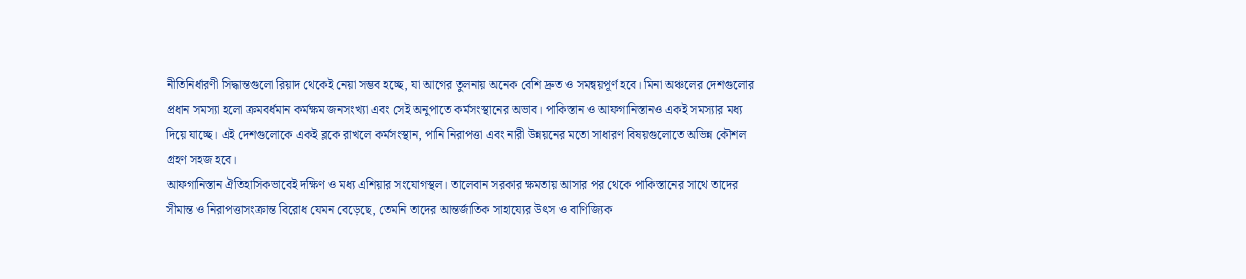নীতিনির্ধারণী সিদ্ধান্তগুলো রিয়াদ থেকেই নেয়া সম্ভব হচ্ছে, যা আগের তুলনায় অনেক বেশি দ্রুত ও সমন্বয়পূর্ণ হবে। মিনা অঞ্চলের দেশগুলোর প্রধান সমস্যা হলো ক্রমবর্ধমান কর্মক্ষম জনসংখ্যা এবং সেই অনুপাতে কর্মসংস্থানের অভাব। পাকিস্তান ও আফগানিস্তানও একই সমস্যার মধ্য দিয়ে যাচ্ছে। এই দেশগুলোকে একই ব্লকে রাখলে কর্মসংস্থান, পানি নিরাপত্তা এবং নারী উন্নয়নের মতো সাধারণ বিষয়গুলোতে অভিন্ন কৌশল গ্রহণ সহজ হবে।
আফগানিস্তান ঐতিহাসিকভাবেই দক্ষিণ ও মধ্য এশিয়ার সংযোগস্থল। তালেবান সরকার ক্ষমতায় আসার পর থেকে পাকিস্তানের সাথে তাদের সীমান্ত ও নিরাপত্তাসংক্রান্ত বিরোধ যেমন বেড়েছে, তেমনি তাদের আন্তর্জাতিক সাহায্যের উৎস ও বাণিজ্যিক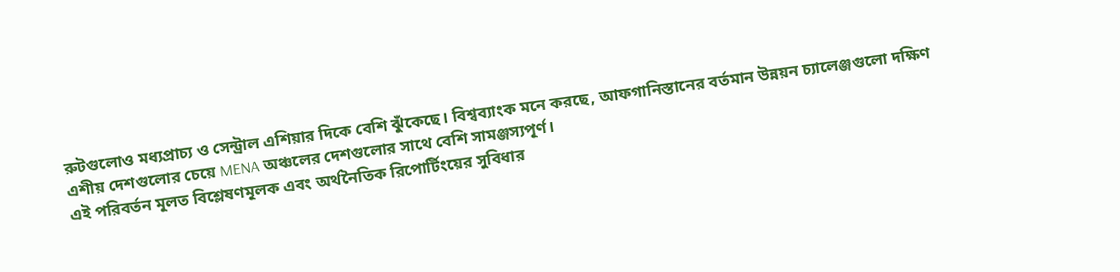রুটগুলোও মধ্যপ্রাচ্য ও সেন্ট্রাল এশিয়ার দিকে বেশি ঝুঁকেছে। বিশ্বব্যাংক মনে করছে, আফগানিস্তানের বর্তমান উন্নয়ন চ্যালেঞ্জগুলো দক্ষিণ এশীয় দেশগুলোর চেয়ে MENA অঞ্চলের দেশগুলোর সাথে বেশি সামঞ্জস্যপূর্ণ।
এই পরিবর্তন মূলত বিশ্লেষণমূলক এবং অর্থনৈতিক রিপোর্টিংয়ের সুবিধার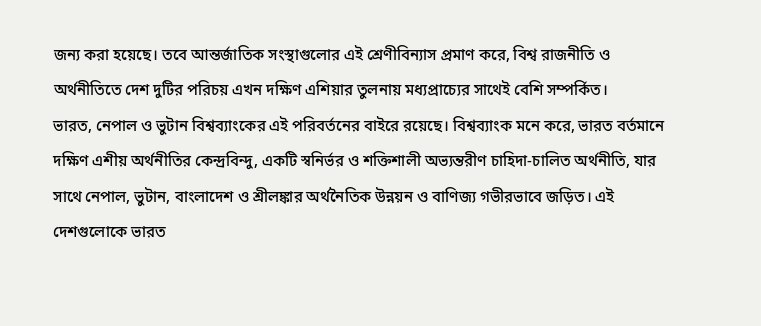জন্য করা হয়েছে। তবে আন্তর্জাতিক সংস্থাগুলোর এই শ্রেণীবিন্যাস প্রমাণ করে, বিশ্ব রাজনীতি ও অর্থনীতিতে দেশ দুটির পরিচয় এখন দক্ষিণ এশিয়ার তুলনায় মধ্যপ্রাচ্যের সাথেই বেশি সম্পর্কিত।
ভারত, নেপাল ও ভুটান বিশ্বব্যাংকের এই পরিবর্তনের বাইরে রয়েছে। বিশ্বব্যাংক মনে করে, ভারত বর্তমানে দক্ষিণ এশীয় অর্থনীতির কেন্দ্রবিন্দু, একটি স্বনির্ভর ও শক্তিশালী অভ্যন্তরীণ চাহিদা-চালিত অর্থনীতি, যার সাথে নেপাল, ভুটান, বাংলাদেশ ও শ্রীলঙ্কার অর্থনৈতিক উন্নয়ন ও বাণিজ্য গভীরভাবে জড়িত। এই দেশগুলোকে ভারত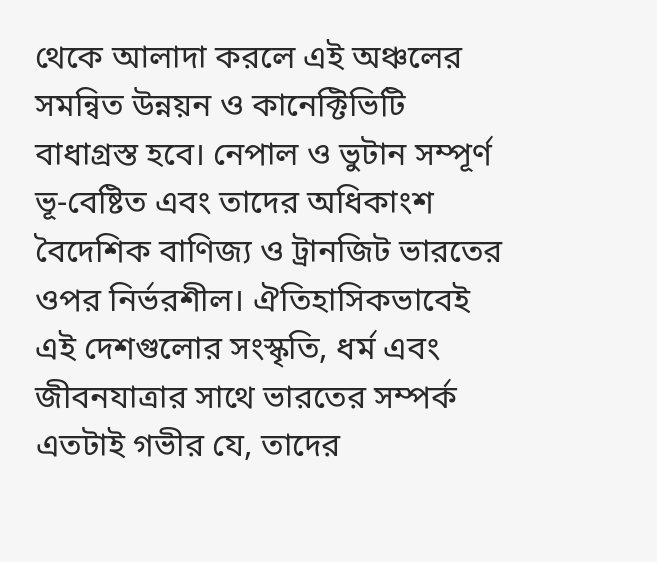থেকে আলাদা করলে এই অঞ্চলের সমন্বিত উন্নয়ন ও কানেক্টিভিটি বাধাগ্রস্ত হবে। নেপাল ও ভুটান সম্পূর্ণ ভূ-বেষ্টিত এবং তাদের অধিকাংশ বৈদেশিক বাণিজ্য ও ট্রানজিট ভারতের ওপর নির্ভরশীল। ঐতিহাসিকভাবেই এই দেশগুলোর সংস্কৃতি, ধর্ম এবং জীবনযাত্রার সাথে ভারতের সম্পর্ক এতটাই গভীর যে, তাদের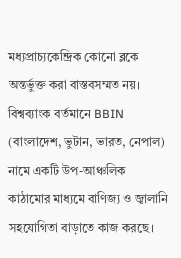মধ্যপ্রাচ্যকেন্দ্রিক কোনো ব্লকে অন্তর্ভুক্ত করা বাস্তবসম্মত নয়। বিশ্বব্যাংক বর্তমানে BBIN (বাংলাদেশ, ভুটান, ভারত, নেপাল) নামে একটি উপ-আঞ্চলিক কাঠামোর মাধ্যমে বাণিজ্য ও জ্বালানি সহযোগিতা বাড়াতে কাজ করছে।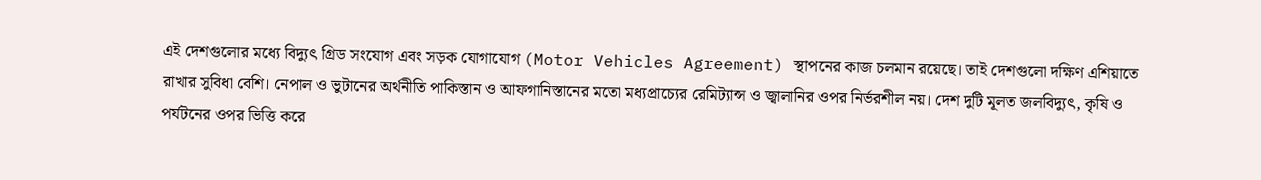এই দেশগুলোর মধ্যে বিদ্যুৎ গ্রিড সংযোগ এবং সড়ক যোগাযোগ (Motor Vehicles Agreement) স্থাপনের কাজ চলমান রয়েছে। তাই দেশগুলো দক্ষিণ এশিয়াতে রাখার সুবিধা বেশি। নেপাল ও ভুটানের অর্থনীতি পাকিস্তান ও আফগানিস্তানের মতো মধ্যপ্রাচ্যের রেমিট্যান্স ও জ্বালানির ওপর নির্ভরশীল নয়। দেশ দুটি মূলত জলবিদ্যুৎ, কৃষি ও পর্যটনের ওপর ভিত্তি করে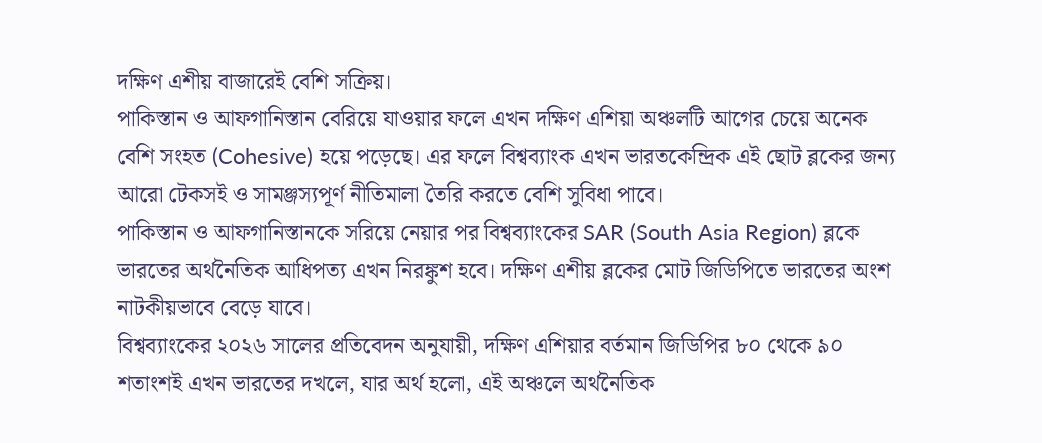দক্ষিণ এশীয় বাজারেই বেশি সক্রিয়।
পাকিস্তান ও আফগানিস্তান বেরিয়ে যাওয়ার ফলে এখন দক্ষিণ এশিয়া অঞ্চলটি আগের চেয়ে অনেক বেশি সংহত (Cohesive) হয়ে পড়েছে। এর ফলে বিশ্বব্যাংক এখন ভারতকেন্দ্রিক এই ছোট ব্লকের জন্য আরো টেকসই ও সামঞ্জস্যপূর্ণ নীতিমালা তৈরি করতে বেশি সুবিধা পাবে।
পাকিস্তান ও আফগানিস্তানকে সরিয়ে নেয়ার পর বিশ্বব্যাংকের SAR (South Asia Region) ব্লকে ভারতের অর্থনৈতিক আধিপত্য এখন নিরঙ্কুশ হবে। দক্ষিণ এশীয় ব্লকের মোট জিডিপিতে ভারতের অংশ নাটকীয়ভাবে বেড়ে যাবে।
বিশ্বব্যাংকের ২০২৬ সালের প্রতিবেদন অনুযায়ী, দক্ষিণ এশিয়ার বর্তমান জিডিপির ৮০ থেকে ৯০ শতাংশই এখন ভারতের দখলে, যার অর্থ হলো, এই অঞ্চলে অর্থনৈতিক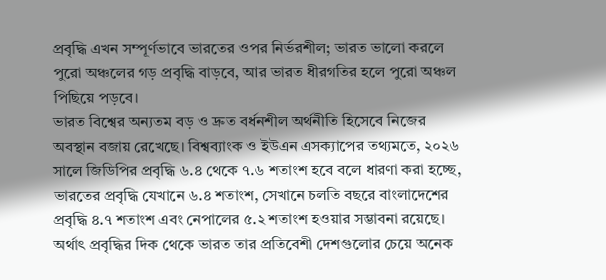প্রবৃদ্ধি এখন সম্পূর্ণভাবে ভারতের ওপর নির্ভরশীল; ভারত ভালো করলে পুরো অঞ্চলের গড় প্রবৃদ্ধি বাড়বে, আর ভারত ধীরগতির হলে পুরো অঞ্চল পিছিয়ে পড়বে।
ভারত বিশ্বের অন্যতম বড় ও দ্রুত বর্ধনশীল অর্থনীতি হিসেবে নিজের অবস্থান বজায় রেখেছে। বিশ্বব্যাংক ও ইউএন এসক্যাপের তথ্যমতে, ২০২৬ সালে জিডিপির প্রবৃদ্ধি ৬.৪ থেকে ৭.৬ শতাংশ হবে বলে ধারণা করা হচ্ছে, ভারতের প্রবৃদ্ধি যেখানে ৬.৪ শতাংশ, সেখানে চলতি বছরে বাংলাদেশের প্রবৃদ্ধি ৪.৭ শতাংশ এবং নেপালের ৫.২ শতাংশ হওয়ার সম্ভাবনা রয়েছে। অর্থাৎ প্রবৃদ্ধির দিক থেকে ভারত তার প্রতিবেশী দেশগুলোর চেয়ে অনেক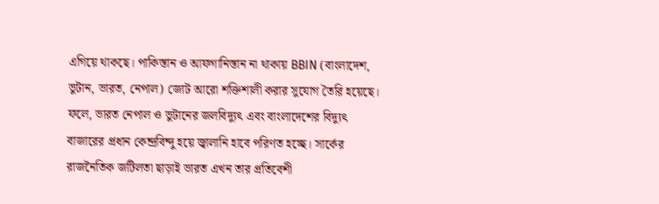এগিয়ে থাকছে। পাকিস্তান ও আফগানিস্তান না থাকায় BBIN (বাংলাদেশ, ভুটান, ভারত, নেপাল) জোট আরো শক্তিশালী করার সুযোগ তৈরি হয়েছে। ফলে, ভারত নেপাল ও ভুটানের জলবিদ্যুৎ এবং বাংলাদেশের বিদ্যুৎ বাজারের প্রধান কেন্দ্রবিন্দু হয়ে জ্বালানি হাবে পরিণত হচ্ছে। সার্কের রাজনৈতিক জটিলতা ছাড়াই ভারত এখন তার প্রতিবেশী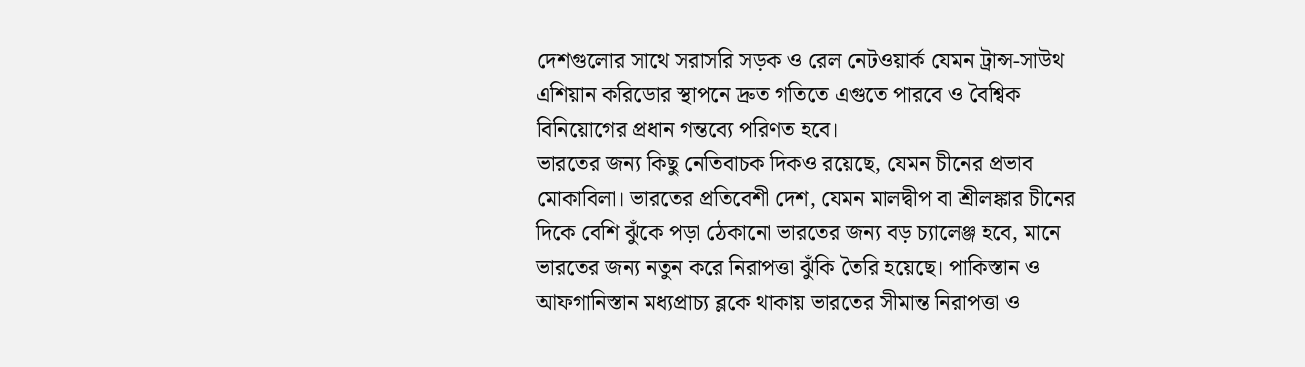দেশগুলোর সাথে সরাসরি সড়ক ও রেল নেটওয়ার্ক যেমন ট্রান্স-সাউথ এশিয়ান করিডোর স্থাপনে দ্রুত গতিতে এগুতে পারবে ও বৈশ্বিক বিনিয়োগের প্রধান গন্তব্যে পরিণত হবে।
ভারতের জন্য কিছু নেতিবাচক দিকও রয়েছে, যেমন চীনের প্রভাব মোকাবিলা। ভারতের প্রতিবেশী দেশ, যেমন মালদ্বীপ বা শ্রীলঙ্কার চীনের দিকে বেশি ঝুঁকে পড়া ঠেকানো ভারতের জন্য বড় চ্যালেঞ্জ হবে, মানে ভারতের জন্য নতুন করে নিরাপত্তা ঝুঁকি তৈরি হয়েছে। পাকিস্তান ও আফগানিস্তান মধ্যপ্রাচ্য ব্লকে থাকায় ভারতের সীমান্ত নিরাপত্তা ও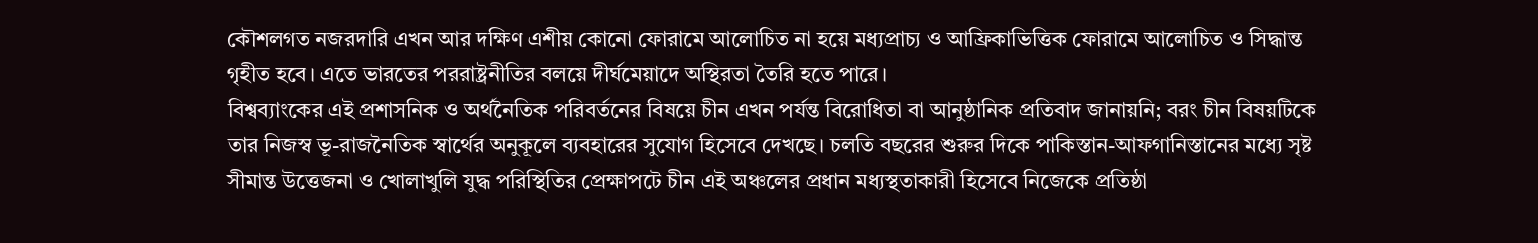কৌশলগত নজরদারি এখন আর দক্ষিণ এশীয় কোনো ফোরামে আলোচিত না হয়ে মধ্যপ্রাচ্য ও আফ্রিকাভিত্তিক ফোরামে আলোচিত ও সিদ্ধান্ত গৃহীত হবে। এতে ভারতের পররাষ্ট্রনীতির বলয়ে দীর্ঘমেয়াদে অস্থিরতা তৈরি হতে পারে।
বিশ্বব্যাংকের এই প্রশাসনিক ও অর্থনৈতিক পরিবর্তনের বিষয়ে চীন এখন পর্যন্ত বিরোধিতা বা আনুষ্ঠানিক প্রতিবাদ জানায়নি; বরং চীন বিষয়টিকে তার নিজস্ব ভূ-রাজনৈতিক স্বার্থের অনুকূলে ব্যবহারের সুযোগ হিসেবে দেখছে। চলতি বছরের শুরুর দিকে পাকিস্তান-আফগানিস্তানের মধ্যে সৃষ্ট সীমান্ত উত্তেজনা ও খোলাখুলি যুদ্ধ পরিস্থিতির প্রেক্ষাপটে চীন এই অঞ্চলের প্রধান মধ্যস্থতাকারী হিসেবে নিজেকে প্রতিষ্ঠা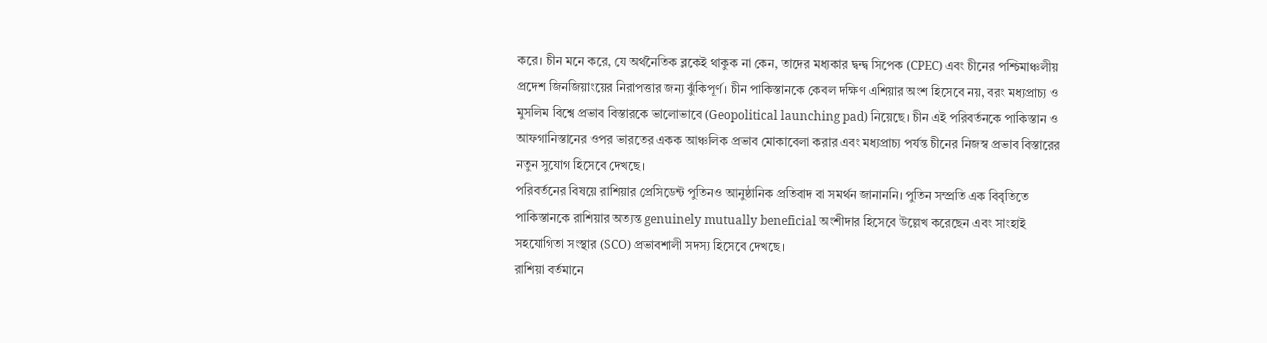করে। চীন মনে করে, যে অর্থনৈতিক ব্লকেই থাকুক না কেন, তাদের মধ্যকার দ্বন্দ্ব সিপেক (CPEC) এবং চীনের পশ্চিমাঞ্চলীয় প্রদেশ জিনজিয়াংয়ের নিরাপত্তার জন্য ঝুঁকিপূর্ণ। চীন পাকিস্তানকে কেবল দক্ষিণ এশিয়ার অংশ হিসেবে নয়, বরং মধ্যপ্রাচ্য ও মুসলিম বিশ্বে প্রভাব বিস্তারকে ভালোভাবে (Geopolitical launching pad) নিয়েছে। চীন এই পরিবর্তনকে পাকিস্তান ও আফগানিস্তানের ওপর ভারতের একক আঞ্চলিক প্রভাব মোকাবেলা করার এবং মধ্যপ্রাচ্য পর্যন্ত চীনের নিজস্ব প্রভাব বিস্তারের নতুন সুযোগ হিসেবে দেখছে।
পরিবর্তনের বিষয়ে রাশিয়ার প্রেসিডেন্ট পুতিনও আনুষ্ঠানিক প্রতিবাদ বা সমর্থন জানাননি। পুতিন সম্প্রতি এক বিবৃতিতে পাকিস্তানকে রাশিয়ার অত্যন্ত genuinely mutually beneficial অংশীদার হিসেবে উল্লেখ করেছেন এবং সাংহাই সহযোগিতা সংস্থার (SCO) প্রভাবশালী সদস্য হিসেবে দেখছে।
রাশিয়া বর্তমানে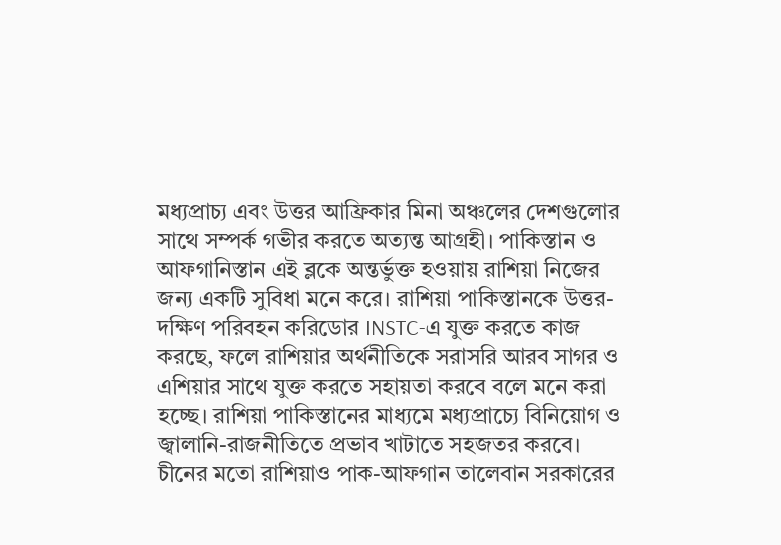মধ্যপ্রাচ্য এবং উত্তর আফ্রিকার মিনা অঞ্চলের দেশগুলোর সাথে সম্পর্ক গভীর করতে অত্যন্ত আগ্রহী। পাকিস্তান ও আফগানিস্তান এই ব্লকে অন্তর্ভুক্ত হওয়ায় রাশিয়া নিজের জন্য একটি সুবিধা মনে করে। রাশিয়া পাকিস্তানকে উত্তর-দক্ষিণ পরিবহন করিডোর INSTC-এ যুক্ত করতে কাজ করছে, ফলে রাশিয়ার অর্থনীতিকে সরাসরি আরব সাগর ও এশিয়ার সাথে যুক্ত করতে সহায়তা করবে বলে মনে করা হচ্ছে। রাশিয়া পাকিস্তানের মাধ্যমে মধ্যপ্রাচ্যে বিনিয়োগ ও জ্বালানি-রাজনীতিতে প্রভাব খাটাতে সহজতর করবে। চীনের মতো রাশিয়াও পাক-আফগান তালেবান সরকারের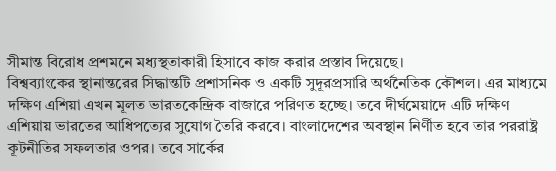সীমান্ত বিরোধ প্রশমনে মধ্যস্থতাকারী হিসাবে কাজ করার প্রস্তাব দিয়েছে।
বিশ্বব্যাংকের স্থানান্তরের সিদ্ধান্তটি প্রশাসনিক ও একটি সুদূরপ্রসারি অর্থনৈতিক কৌশল। এর মাধ্যমে দক্ষিণ এশিয়া এখন মূলত ভারতকেন্দ্রিক বাজারে পরিণত হচ্ছে। তবে দীর্ঘমেয়াদে এটি দক্ষিণ এশিয়ায় ভারতের আধিপত্যের সুযোগ তৈরি করবে। বাংলাদেশের অবস্থান নির্ণীত হবে তার পররাষ্ট্র কূটনীতির সফলতার ওপর। তবে সার্কের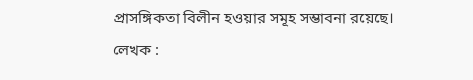প্রাসঙ্গিকতা বিলীন হওয়ার সমূহ সম্ভাবনা রয়েছে।
লেখক :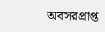অবসরপ্রাপ্ত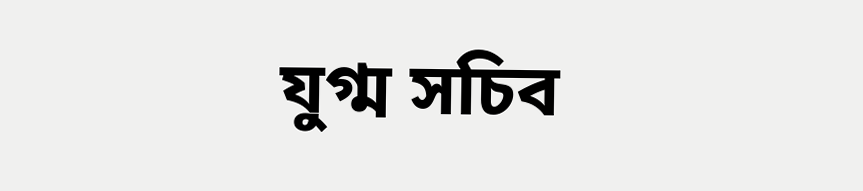যুগ্ম সচিব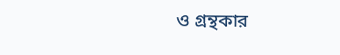ও গ্রন্থকার